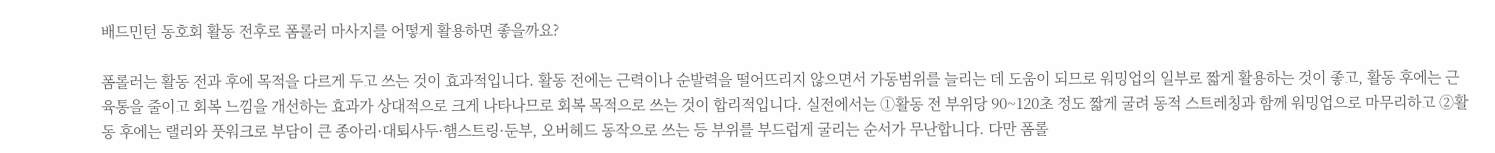배드민턴 동호회 활동 전후로 폼롤러 마사지를 어떻게 활용하면 좋을까요?

폼롤러는 활동 전과 후에 목적을 다르게 두고 쓰는 것이 효과적입니다. 활동 전에는 근력이나 순발력을 떨어뜨리지 않으면서 가동범위를 늘리는 데 도움이 되므로 워밍업의 일부로 짧게 활용하는 것이 좋고, 활동 후에는 근육통을 줄이고 회복 느낌을 개선하는 효과가 상대적으로 크게 나타나므로 회복 목적으로 쓰는 것이 합리적입니다. 실전에서는 ①활동 전 부위당 90~120초 정도 짧게 굴려 동적 스트레칭과 함께 워밍업으로 마무리하고 ②활동 후에는 랠리와 풋워크로 부담이 큰 종아리·대퇴사두·햄스트링·둔부, 오버헤드 동작으로 쓰는 등 부위를 부드럽게 굴리는 순서가 무난합니다. 다만 폼롤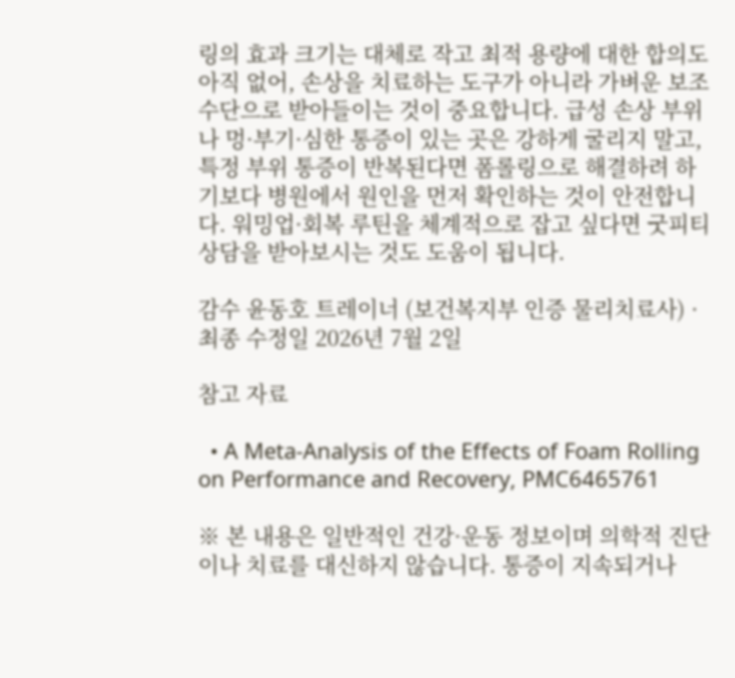링의 효과 크기는 대체로 작고 최적 용량에 대한 합의도 아직 없어, 손상을 치료하는 도구가 아니라 가벼운 보조 수단으로 받아들이는 것이 중요합니다. 급성 손상 부위나 멍·부기·심한 통증이 있는 곳은 강하게 굴리지 말고, 특정 부위 통증이 반복된다면 폼롤링으로 해결하려 하기보다 병원에서 원인을 먼저 확인하는 것이 안전합니다. 워밍업·회복 루틴을 체계적으로 잡고 싶다면 굿피티 상담을 받아보시는 것도 도움이 됩니다.

감수 윤동호 트레이너 (보건복지부 인증 물리치료사) · 최종 수정일 2026년 7월 2일

참고 자료

  • A Meta-Analysis of the Effects of Foam Rolling on Performance and Recovery, PMC6465761

※ 본 내용은 일반적인 건강·운동 정보이며 의학적 진단이나 치료를 대신하지 않습니다. 통증이 지속되거나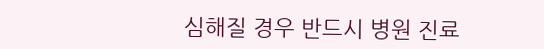심해질 경우 반드시 병원 진료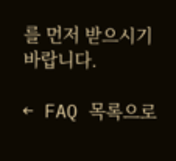를 먼저 받으시기 바랍니다.

← FAQ 목록으로